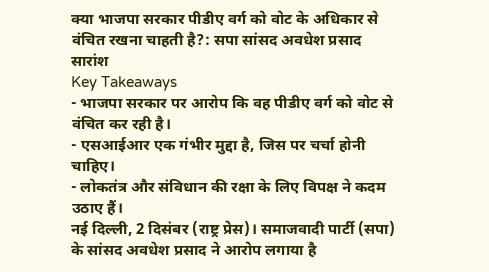क्या भाजपा सरकार पीडीए वर्ग को वोट के अधिकार से वंचित रखना चाहती है?: सपा सांसद अवधेश प्रसाद
सारांश
Key Takeaways
- भाजपा सरकार पर आरोप कि वह पीडीए वर्ग को वोट से वंचित कर रही है।
- एसआईआर एक गंभीर मुद्दा है, जिस पर चर्चा होनी चाहिए।
- लोकतंत्र और संविधान की रक्षा के लिए विपक्ष ने कदम उठाए हैं।
नई दिल्ली, 2 दिसंबर (राष्ट्र प्रेस)। समाजवादी पार्टी (सपा) के सांसद अवधेश प्रसाद ने आरोप लगाया है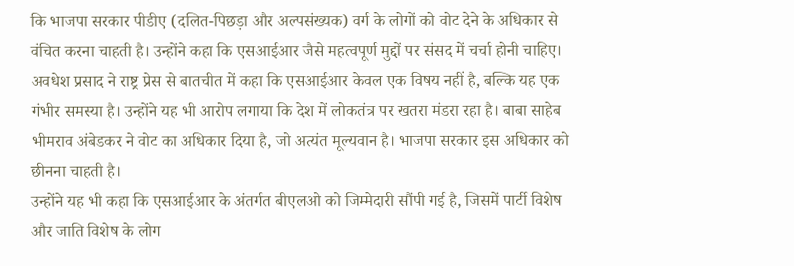कि भाजपा सरकार पीडीए (दलित-पिछड़ा और अल्पसंख्यक) वर्ग के लोगों को वोट देने के अधिकार से वंचित करना चाहती है। उन्होंने कहा कि एसआईआर जैसे महत्वपूर्ण मुद्दों पर संसद में चर्चा होनी चाहिए।
अवधेश प्रसाद ने राष्ट्र प्रेस से बातचीत में कहा कि एसआईआर केवल एक विषय नहीं है, बल्कि यह एक गंभीर समस्या है। उन्होंने यह भी आरोप लगाया कि देश में लोकतंत्र पर खतरा मंडरा रहा है। बाबा साहेब भीमराव अंबेडकर ने वोट का अधिकार दिया है, जो अत्यंत मूल्यवान है। भाजपा सरकार इस अधिकार को छीनना चाहती है।
उन्होंने यह भी कहा कि एसआईआर के अंतर्गत बीएलओ को जिम्मेदारी सौंपी गई है, जिसमें पार्टी विशेष और जाति विशेष के लोग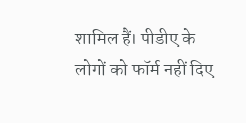शामिल हैं। पीडीए के लोगों को फॉर्म नहीं दिए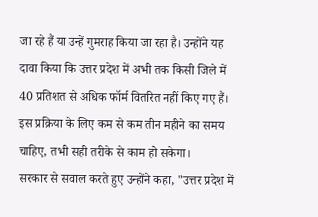जा रहे हैं या उन्हें गुमराह किया जा रहा है। उन्होंने यह दावा किया कि उत्तर प्रदेश में अभी तक किसी जिले में 40 प्रतिशत से अधिक फॉर्म वितरित नहीं किए गए हैं। इस प्रक्रिया के लिए कम से कम तीन महीने का समय चाहिए, तभी सही तरीके से काम हो सकेगा।
सरकार से सवाल करते हुए उन्होंने कहा, "उत्तर प्रदेश में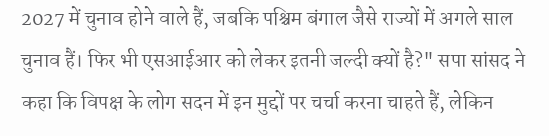2027 में चुनाव होने वाले हैं, जबकि पश्चिम बंगाल जैसे राज्यों में अगले साल चुनाव हैं। फिर भी एसआईआर को लेकर इतनी जल्दी क्यों है?" सपा सांसद ने कहा कि विपक्ष के लोग सदन में इन मुद्दों पर चर्चा करना चाहते हैं, लेकिन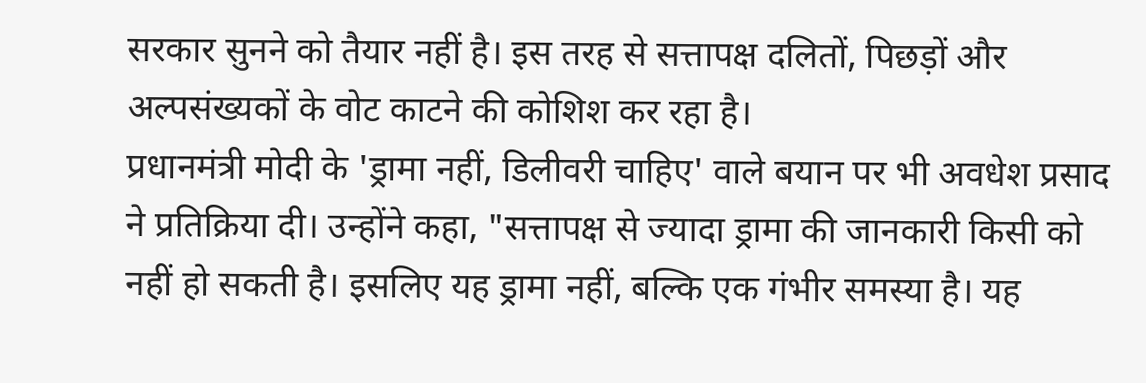सरकार सुनने को तैयार नहीं है। इस तरह से सत्तापक्ष दलितों, पिछड़ों और अल्पसंख्यकों के वोट काटने की कोशिश कर रहा है।
प्रधानमंत्री मोदी के 'ड्रामा नहीं, डिलीवरी चाहिए' वाले बयान पर भी अवधेश प्रसाद ने प्रतिक्रिया दी। उन्होंने कहा, "सत्तापक्ष से ज्यादा ड्रामा की जानकारी किसी को नहीं हो सकती है। इसलिए यह ड्रामा नहीं, बल्कि एक गंभीर समस्या है। यह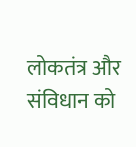लोकतंत्र और संविधान को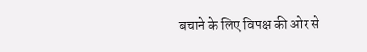बचाने के लिए विपक्ष की ओर से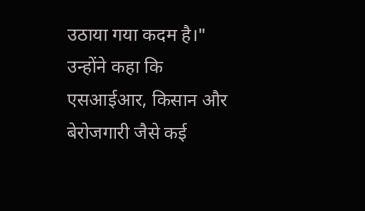उठाया गया कदम है।"
उन्होंने कहा कि एसआईआर, किसान और बेरोजगारी जैसे कई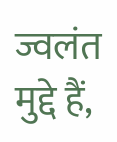ज्वलंत मुद्दे हैं,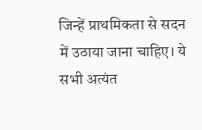जिन्हें प्राथमिकता से सदन में उठाया जाना चाहिए। ये सभी अत्यंत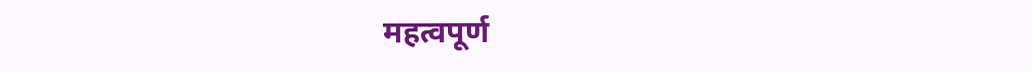महत्वपूर्ण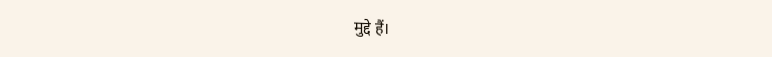मुद्दे हैं।